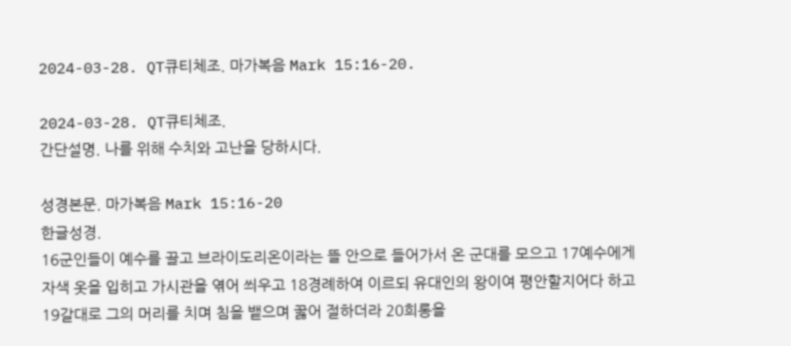2024-03-28. QT큐티체조. 마가복음 Mark 15:16-20.

2024-03-28. QT큐티체조.
간단설명. 나를 위해 수치와 고난을 당하시다.

성경본문. 마가복음 Mark 15:16-20
한글성경.
16군인들이 예수를 끌고 브라이도리온이라는 뜰 안으로 들어가서 온 군대를 모으고 17예수에게 자색 옷을 입히고 가시관을 엮어 씌우고 18경례하여 이르되 유대인의 왕이여 평안할지어다 하고 19갈대로 그의 머리를 치며 침을 뱉으며 꿇어 절하더라 20희롱을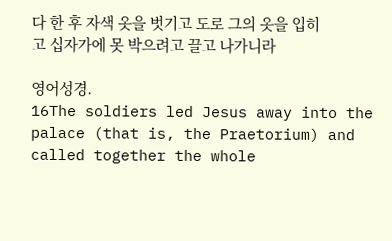다 한 후 자색 옷을 벗기고 도로 그의 옷을 입히고 십자가에 못 박으려고 끌고 나가니라

영어성경.
16The soldiers led Jesus away into the palace (that is, the Praetorium) and called together the whole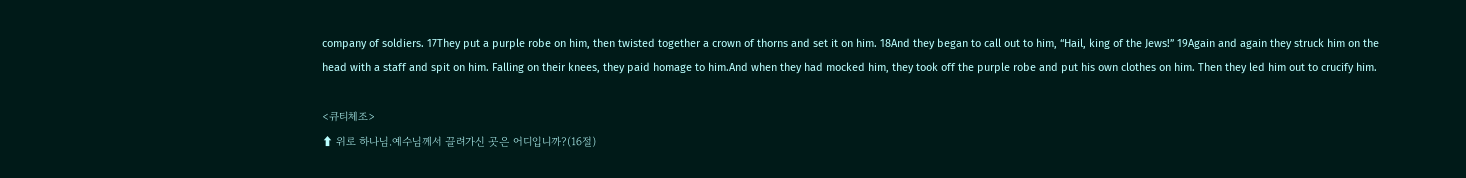company of soldiers. 17They put a purple robe on him, then twisted together a crown of thorns and set it on him. 18And they began to call out to him, “Hail, king of the Jews!” 19Again and again they struck him on the head with a staff and spit on him. Falling on their knees, they paid homage to him.And when they had mocked him, they took off the purple robe and put his own clothes on him. Then they led him out to crucify him.

<큐티체조>
⬆ 위로 하나님.예수님께서 끌려가신 곳은 어디입니까?(16절)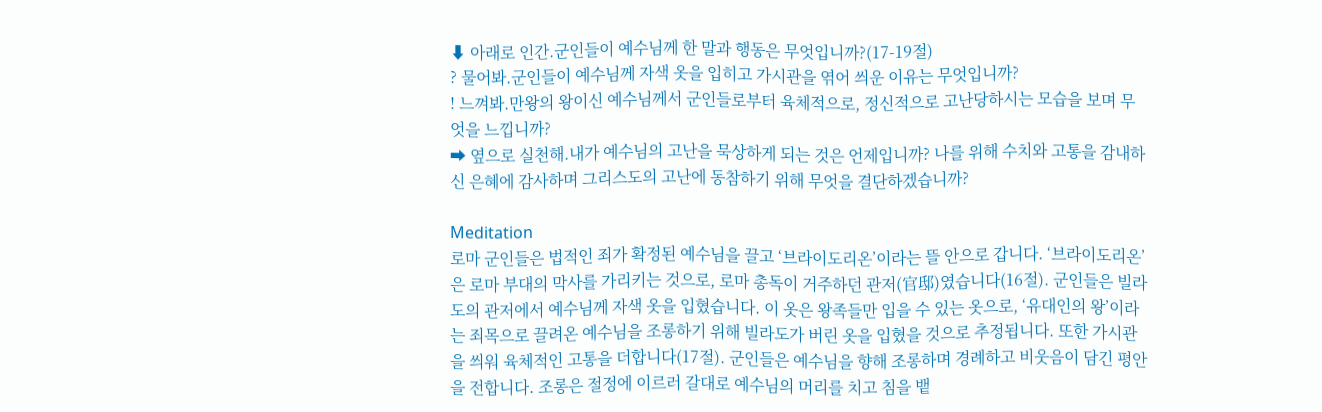⬇ 아래로 인간.군인들이 예수님께 한 말과 행동은 무엇입니까?(17-19절)
? 물어봐.군인들이 예수님께 자색 옷을 입히고 가시관을 엮어 씌운 이유는 무엇입니까?
! 느껴봐.만왕의 왕이신 예수님께서 군인들로부터 육체적으로, 정신적으로 고난당하시는 모습을 보며 무엇을 느낍니까?
➡ 옆으로 실천해.내가 예수님의 고난을 묵상하게 되는 것은 언제입니까? 나를 위해 수치와 고통을 감내하신 은혜에 감사하며 그리스도의 고난에 동참하기 위해 무엇을 결단하겠습니까?

Meditation
로마 군인들은 법적인 죄가 확정된 예수님을 끌고 ‘브라이도리온’이라는 뜰 안으로 갑니다. ‘브라이도리온’은 로마 부대의 막사를 가리키는 것으로, 로마 총독이 거주하던 관저(官邸)였습니다(16절). 군인들은 빌라도의 관저에서 예수님께 자색 옷을 입혔습니다. 이 옷은 왕족들만 입을 수 있는 옷으로, ‘유대인의 왕’이라는 죄목으로 끌려온 예수님을 조롱하기 위해 빌라도가 버린 옷을 입혔을 것으로 추정됩니다. 또한 가시관을 씌워 육체적인 고통을 더합니다(17절). 군인들은 예수님을 향해 조롱하며 경례하고 비웃음이 담긴 평안을 전합니다. 조롱은 절정에 이르러 갈대로 예수님의 머리를 치고 침을 뱉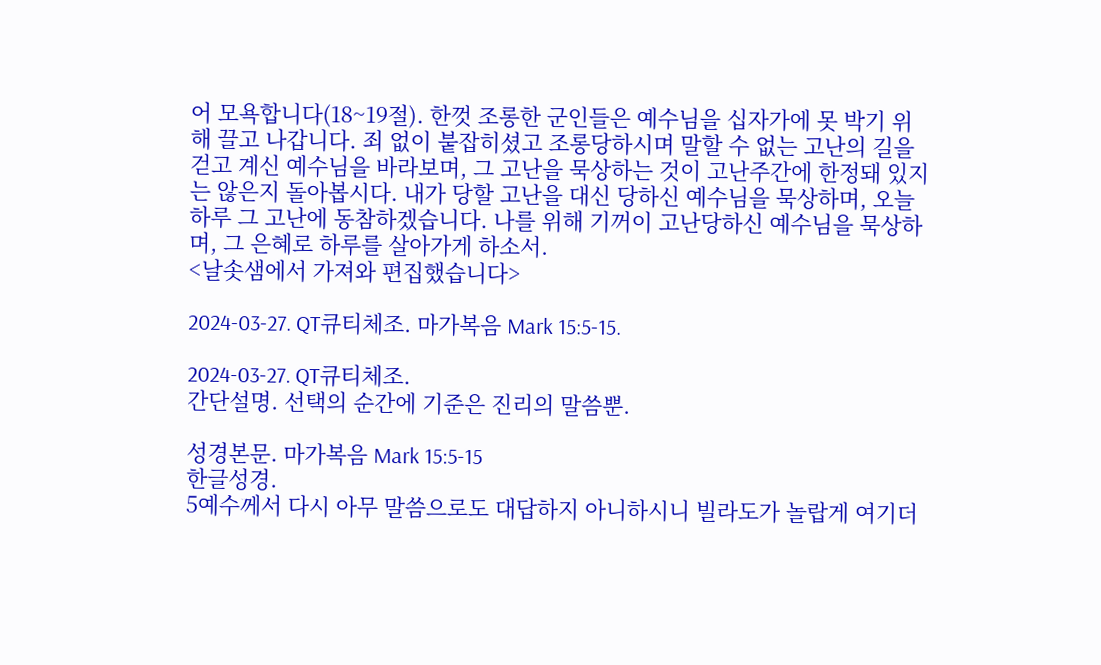어 모욕합니다(18~19절). 한껏 조롱한 군인들은 예수님을 십자가에 못 박기 위해 끌고 나갑니다. 죄 없이 붙잡히셨고 조롱당하시며 말할 수 없는 고난의 길을 걷고 계신 예수님을 바라보며, 그 고난을 묵상하는 것이 고난주간에 한정돼 있지는 않은지 돌아봅시다. 내가 당할 고난을 대신 당하신 예수님을 묵상하며, 오늘 하루 그 고난에 동참하겠습니다. 나를 위해 기꺼이 고난당하신 예수님을 묵상하며, 그 은혜로 하루를 살아가게 하소서.
<날솟샘에서 가져와 편집했습니다>

2024-03-27. QT큐티체조. 마가복음 Mark 15:5-15.

2024-03-27. QT큐티체조.
간단설명. 선택의 순간에 기준은 진리의 말씀뿐.

성경본문. 마가복음 Mark 15:5-15
한글성경.
5예수께서 다시 아무 말씀으로도 대답하지 아니하시니 빌라도가 놀랍게 여기더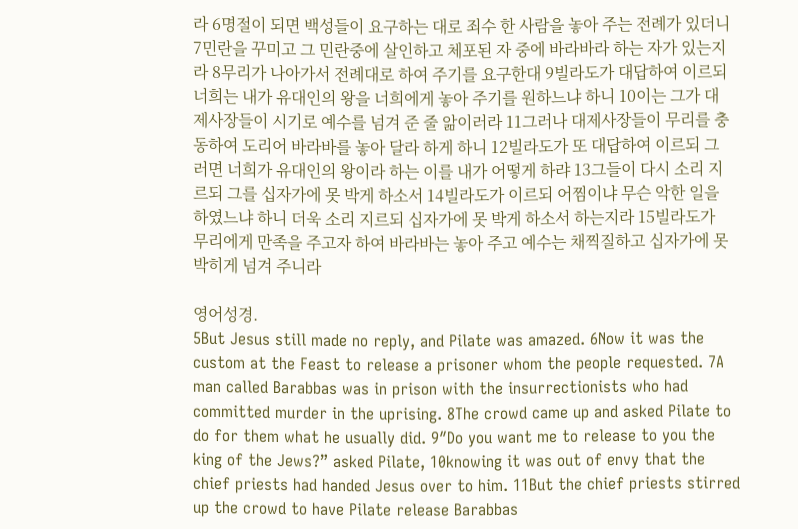라 6명절이 되면 백성들이 요구하는 대로 죄수 한 사람을 놓아 주는 전례가 있더니 7민란을 꾸미고 그 민란중에 살인하고 체포된 자 중에 바라바라 하는 자가 있는지라 8무리가 나아가서 전례대로 하여 주기를 요구한대 9빌라도가 대답하여 이르되 너희는 내가 유대인의 왕을 너희에게 놓아 주기를 원하느냐 하니 10이는 그가 대제사장들이 시기로 예수를 넘겨 준 줄 앎이러라 11그러나 대제사장들이 무리를 충동하여 도리어 바라바를 놓아 달라 하게 하니 12빌라도가 또 대답하여 이르되 그러면 너희가 유대인의 왕이라 하는 이를 내가 어떻게 하랴 13그들이 다시 소리 지르되 그를 십자가에 못 박게 하소서 14빌라도가 이르되 어찜이냐 무슨 악한 일을 하였느냐 하니 더욱 소리 지르되 십자가에 못 박게 하소서 하는지라 15빌라도가 무리에게 만족을 주고자 하여 바라바는 놓아 주고 예수는 채찍질하고 십자가에 못 박히게 넘겨 주니라

영어성경.
5But Jesus still made no reply, and Pilate was amazed. 6Now it was the custom at the Feast to release a prisoner whom the people requested. 7A man called Barabbas was in prison with the insurrectionists who had committed murder in the uprising. 8The crowd came up and asked Pilate to do for them what he usually did. 9″Do you want me to release to you the king of the Jews?” asked Pilate, 10knowing it was out of envy that the chief priests had handed Jesus over to him. 11But the chief priests stirred up the crowd to have Pilate release Barabbas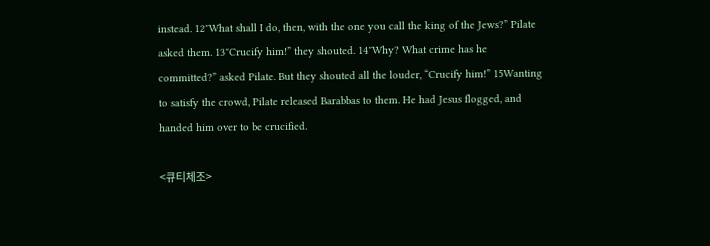instead. 12″What shall I do, then, with the one you call the king of the Jews?” Pilate asked them. 13″Crucify him!” they shouted. 14″Why? What crime has he committed?” asked Pilate. But they shouted all the louder, “Crucify him!” 15Wanting to satisfy the crowd, Pilate released Barabbas to them. He had Jesus flogged, and handed him over to be crucified.

<큐티체조>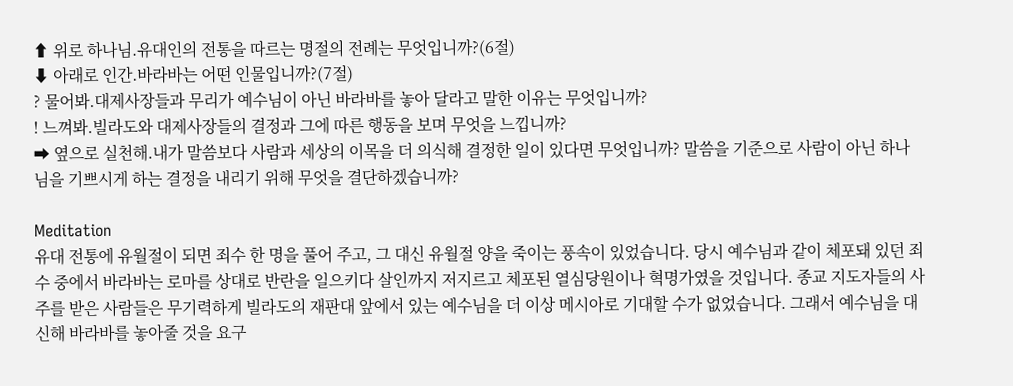⬆ 위로 하나님.유대인의 전통을 따르는 명절의 전례는 무엇입니까?(6절)
⬇ 아래로 인간.바라바는 어떤 인물입니까?(7절)
? 물어봐.대제사장들과 무리가 예수님이 아닌 바라바를 놓아 달라고 말한 이유는 무엇입니까?
! 느껴봐.빌라도와 대제사장들의 결정과 그에 따른 행동을 보며 무엇을 느낍니까?
➡ 옆으로 실천해.내가 말씀보다 사람과 세상의 이목을 더 의식해 결정한 일이 있다면 무엇입니까? 말씀을 기준으로 사람이 아닌 하나님을 기쁘시게 하는 결정을 내리기 위해 무엇을 결단하겠습니까?

Meditation
유대 전통에 유월절이 되면 죄수 한 명을 풀어 주고, 그 대신 유월절 양을 죽이는 풍속이 있었습니다. 당시 예수님과 같이 체포돼 있던 죄수 중에서 바라바는 로마를 상대로 반란을 일으키다 살인까지 저지르고 체포된 열심당원이나 혁명가였을 것입니다. 종교 지도자들의 사주를 받은 사람들은 무기력하게 빌라도의 재판대 앞에서 있는 예수님을 더 이상 메시아로 기대할 수가 없었습니다. 그래서 예수님을 대신해 바라바를 놓아줄 것을 요구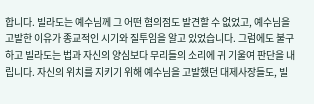합니다. 빌라도는 예수님께 그 어떤 혐의점도 발견할 수 없었고, 예수님을 고발한 이유가 종교적인 시기와 질투임을 알고 있었습니다. 그럼에도 불구하고 빌라도는 법과 자신의 양심보다 무리들의 소리에 귀 기울여 판단을 내립니다. 자신의 위치를 지키기 위해 예수님을 고발했던 대제사장들도, 빌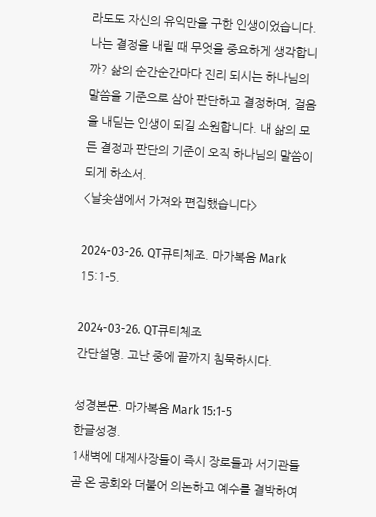라도도 자신의 유익만을 구한 인생이었습니다. 나는 결정을 내릴 때 무엇을 중요하게 생각합니까? 삶의 순간순간마다 진리 되시는 하나님의 말씀을 기준으로 삼아 판단하고 결정하며, 걸음을 내딛는 인생이 되길 소원합니다. 내 삶의 모든 결정과 판단의 기준이 오직 하나님의 말씀이 되게 하소서.
<날솟샘에서 가져와 편집했습니다>

2024-03-26. QT큐티체조. 마가복음 Mark 15:1-5.

2024-03-26. QT큐티체조
간단설명. 고난 중에 끝까지 침묵하시다.

성경본문. 마가복음 Mark 15:1-5
한글성경.
1새벽에 대제사장들이 즉시 장로들과 서기관들 곧 온 공회와 더불어 의논하고 예수를 결박하여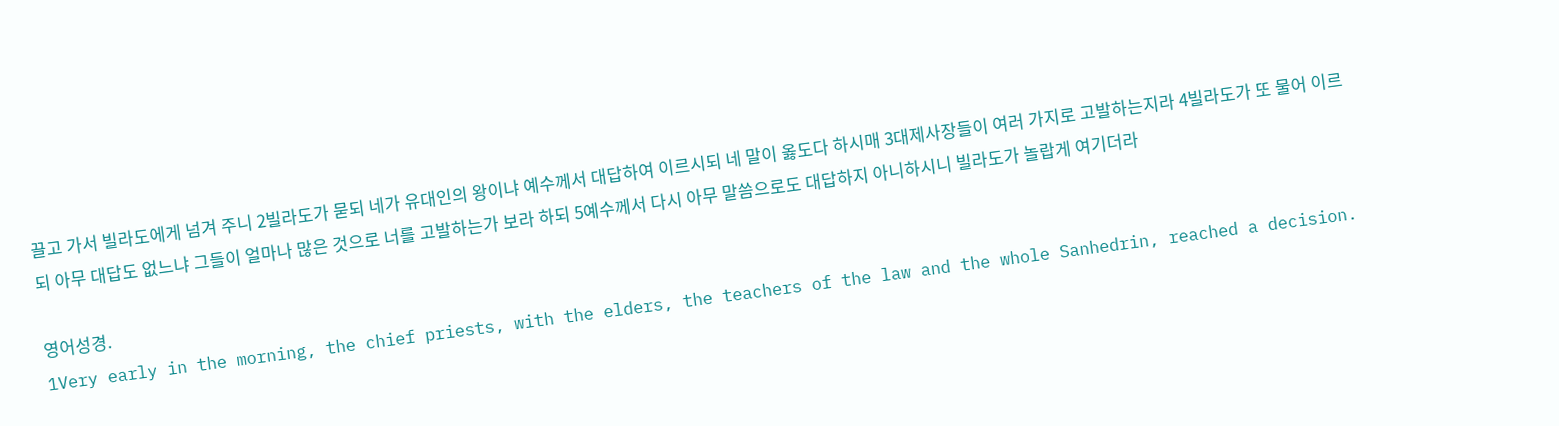끌고 가서 빌라도에게 넘겨 주니 2빌라도가 묻되 네가 유대인의 왕이냐 예수께서 대답하여 이르시되 네 말이 옳도다 하시매 3대제사장들이 여러 가지로 고발하는지라 4빌라도가 또 물어 이르되 아무 대답도 없느냐 그들이 얼마나 많은 것으로 너를 고발하는가 보라 하되 5예수께서 다시 아무 말씀으로도 대답하지 아니하시니 빌라도가 놀랍게 여기더라

영어성경.
1Very early in the morning, the chief priests, with the elders, the teachers of the law and the whole Sanhedrin, reached a decision.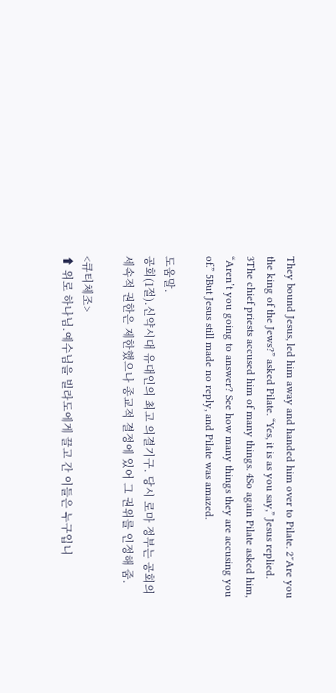They bound Jesus, led him away and handed him over to Pilate. 2″Are you the king of the Jews?” asked Pilate. “Yes, it is as you say,” Jesus replied. 3The chief priests accused him of many things. 4So again Pilate asked him, “Aren’t you going to answer? See how many things they are accusing you of.” 5But Jesus still made no reply, and Pilate was amazed.

도움말.
공회(1절).신약시대 유대인의 최고 의결기구. 당시 로마 정부는 공회의 세속적 권한은 제한했으나 종교적 결정에 있어 그 권위를 인정해 줌.

<큐티체조>
⬆ 위로 하나님.예수님을 빌라도에게 끌고 간 이들은 누구입니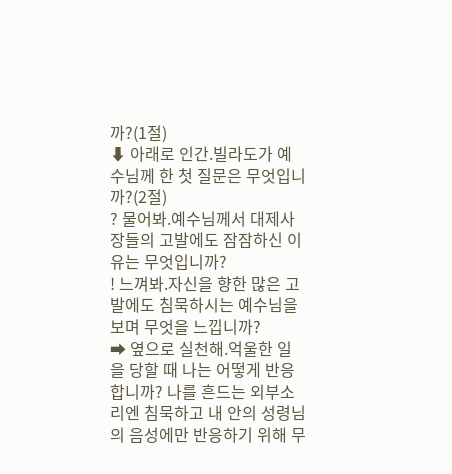까?(1절)
⬇ 아래로 인간.빌라도가 예수님께 한 첫 질문은 무엇입니까?(2절)
? 물어봐.예수님께서 대제사장들의 고발에도 잠잠하신 이유는 무엇입니까?
! 느껴봐.자신을 향한 많은 고발에도 침묵하시는 예수님을 보며 무엇을 느낍니까?
➡ 옆으로 실천해.억울한 일을 당할 때 나는 어떻게 반응합니까? 나를 흔드는 외부소리엔 침묵하고 내 안의 성령님의 음성에만 반응하기 위해 무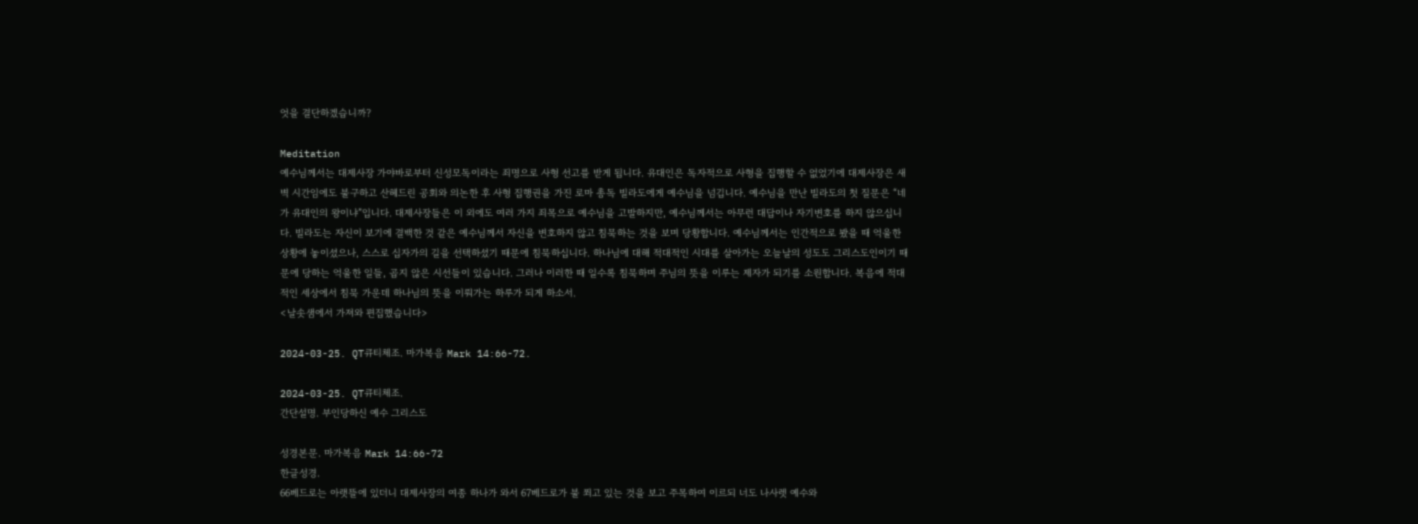엇을 결단하겠습니까?

Meditation
예수님께서는 대제사장 가야바로부터 신성모독이라는 죄명으로 사형 선고를 받게 됩니다. 유대인은 독자적으로 사형을 집행할 수 없었기에 대제사장은 새벽 시간임에도 불구하고 산헤드린 공회와 의논한 후 사형 집행권을 가진 로마 총독 빌라도에게 예수님을 넘깁니다. 예수님을 만난 빌라도의 첫 질문은 “네가 유대인의 왕이냐”입니다. 대제사장들은 이 외에도 여러 가지 죄목으로 예수님을 고발하지만, 예수님께서는 아무런 대답이나 자기변호를 하지 않으십니다. 빌라도는 자신이 보기에 결백한 것 같은 예수님께서 자신을 변호하지 않고 침묵하는 것을 보며 당황합니다. 예수님께서는 인간적으로 봤을 때 억울한 상황에 놓이셨으나, 스스로 십자가의 길을 선택하셨기 때문에 침묵하십니다. 하나님에 대해 적대적인 시대를 살아가는 오늘날의 성도도 그리스도인이기 때문에 당하는 억울한 일들, 곱지 않은 시선들이 있습니다. 그러나 이러한 때 일수록 침묵하며 주님의 뜻을 이루는 제자가 되기를 소원합니다. 복음에 적대적인 세상에서 침묵 가운데 하나님의 뜻을 이뤄가는 하루가 되게 하소서.
<날솟샘에서 가져와 편집했습니다>

2024-03-25. QT큐티체조. 마가복음 Mark 14:66-72.

2024-03-25. QT큐티체조.
간단설명. 부인당하신 예수 그리스도

성경본문. 마가복음 Mark 14:66-72
한글성경.
66베드로는 아랫뜰에 있더니 대제사장의 여종 하나가 와서 67베드로가 불 쬐고 있는 것을 보고 주목하여 이르되 너도 나사렛 예수와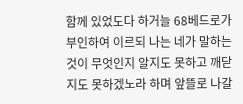함께 있었도다 하거늘 68베드로가 부인하여 이르되 나는 네가 말하는 것이 무엇인지 알지도 못하고 깨닫지도 못하겠노라 하며 앞뜰로 나갈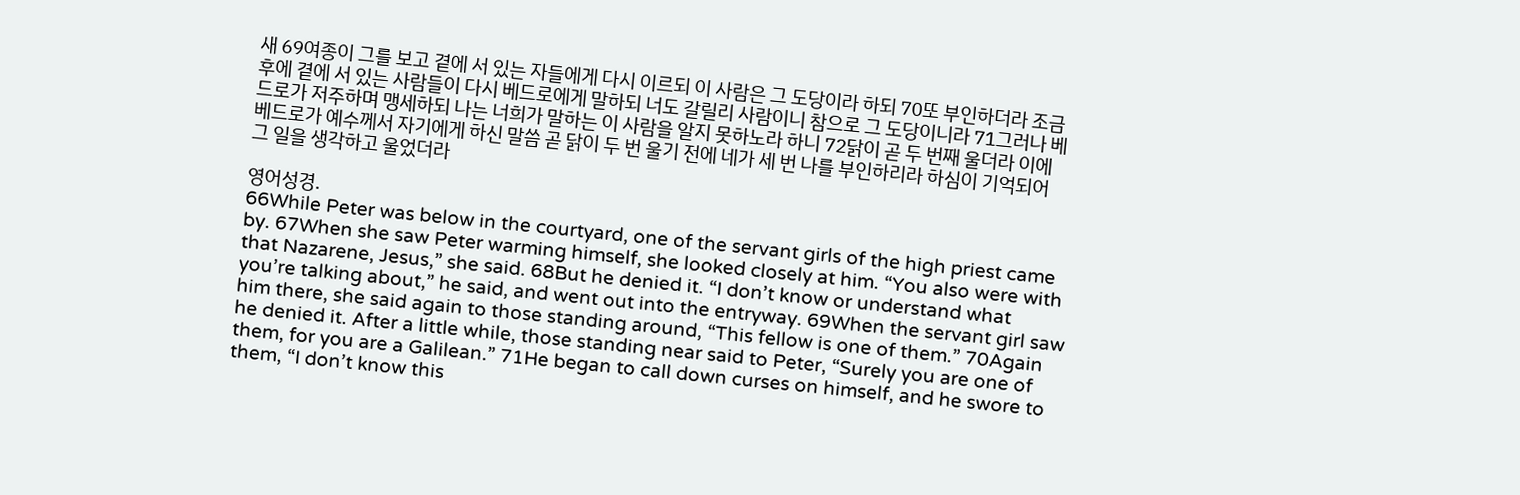새 69여종이 그를 보고 곁에 서 있는 자들에게 다시 이르되 이 사람은 그 도당이라 하되 70또 부인하더라 조금 후에 곁에 서 있는 사람들이 다시 베드로에게 말하되 너도 갈릴리 사람이니 참으로 그 도당이니라 71그러나 베드로가 저주하며 맹세하되 나는 너희가 말하는 이 사람을 알지 못하노라 하니 72닭이 곧 두 번째 울더라 이에 베드로가 예수께서 자기에게 하신 말씀 곧 닭이 두 번 울기 전에 네가 세 번 나를 부인하리라 하심이 기억되어 그 일을 생각하고 울었더라

영어성경.
66While Peter was below in the courtyard, one of the servant girls of the high priest came by. 67When she saw Peter warming himself, she looked closely at him. “You also were with that Nazarene, Jesus,” she said. 68But he denied it. “I don’t know or understand what you’re talking about,” he said, and went out into the entryway. 69When the servant girl saw him there, she said again to those standing around, “This fellow is one of them.” 70Again he denied it. After a little while, those standing near said to Peter, “Surely you are one of them, for you are a Galilean.” 71He began to call down curses on himself, and he swore to them, “I don’t know this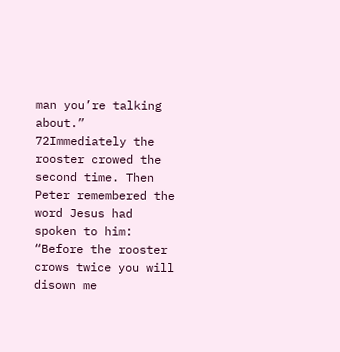man you’re talking about.” 72Immediately the rooster crowed the second time. Then Peter remembered the word Jesus had spoken to him: “Before the rooster crows twice you will disown me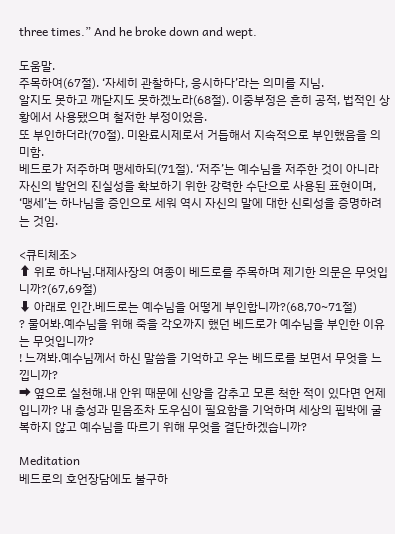three times.” And he broke down and wept.

도움말.
주목하여(67절). ‘자세히 관찰하다, 응시하다’라는 의미를 지님.
알지도 못하고 깨닫지도 못하겠노라(68절). 이중부정은 흔히 공적, 법적인 상황에서 사용됐으며 철저한 부정이었음.
또 부인하더라(70절). 미완료시제로서 거듭해서 지속적으로 부인했음을 의미함.
베드로가 저주하며 맹세하되(71절). ‘저주’는 예수님을 저주한 것이 아니라 자신의 발언의 진실성을 확보하기 위한 강력한 수단으로 사용된 표현이며, ‘맹세’는 하나님을 증인으로 세워 역시 자신의 말에 대한 신뢰성을 증명하려는 것임.

<큐티체조>
⬆ 위로 하나님.대제사장의 여종이 베드로를 주목하며 제기한 의문은 무엇입니까?(67,69절)
⬇ 아래로 인간.베드로는 예수님을 어떻게 부인합니까?(68,70~71절)
? 물어봐.예수님을 위해 죽을 각오까지 했던 베드로가 예수님을 부인한 이유는 무엇입니까?
! 느껴봐.예수님께서 하신 말씀을 기억하고 우는 베드로를 보면서 무엇을 느낍니까?
➡ 옆으로 실천해.내 안위 때문에 신앙을 감추고 모른 척한 적이 있다면 언제입니까? 내 충성과 믿음조차 도우심이 필요함을 기억하며 세상의 핍박에 굴복하지 않고 예수님을 따르기 위해 무엇을 결단하겠습니까?

Meditation
베드로의 호언장담에도 불구하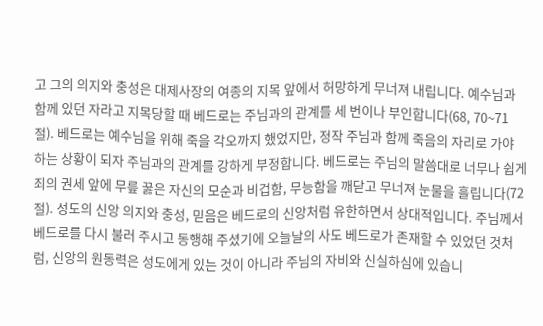고 그의 의지와 충성은 대제사장의 여종의 지목 앞에서 허망하게 무너져 내립니다. 예수님과 함께 있던 자라고 지목당할 때 베드로는 주님과의 관계를 세 번이나 부인합니다(68, 70~71절). 베드로는 예수님을 위해 죽을 각오까지 했었지만, 정작 주님과 함께 죽음의 자리로 가야 하는 상황이 되자 주님과의 관계를 강하게 부정합니다. 베드로는 주님의 말씀대로 너무나 쉽게 죄의 권세 앞에 무릎 꿇은 자신의 모순과 비겁함, 무능함을 깨닫고 무너져 눈물을 흘립니다(72절). 성도의 신앙 의지와 충성, 믿음은 베드로의 신앙처럼 유한하면서 상대적입니다. 주님께서 베드로를 다시 불러 주시고 동행해 주셨기에 오늘날의 사도 베드로가 존재할 수 있었던 것처럼, 신앙의 원동력은 성도에게 있는 것이 아니라 주님의 자비와 신실하심에 있습니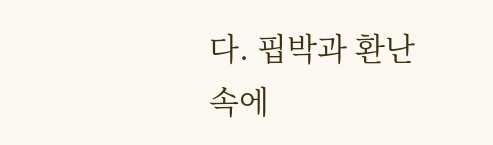다. 핍박과 환난 속에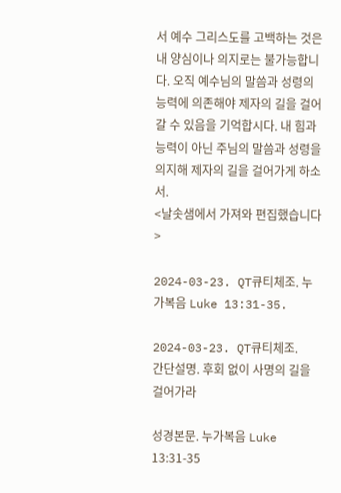서 예수 그리스도를 고백하는 것은 내 양심이나 의지로는 불가능합니다. 오직 예수님의 말씀과 성령의 능력에 의존해야 제자의 길을 걸어 갈 수 있음을 기억합시다. 내 힘과 능력이 아닌 주님의 말씀과 성령을 의지해 제자의 길을 걸어가게 하소서.
<날솟샘에서 가져와 편집했습니다>

2024-03-23. QT큐티체조. 누가복음 Luke 13:31-35.

2024-03-23. QT큐티체조.
간단설명. 후회 없이 사명의 길을 걸어가라

성경본문. 누가복음 Luke 13:31-35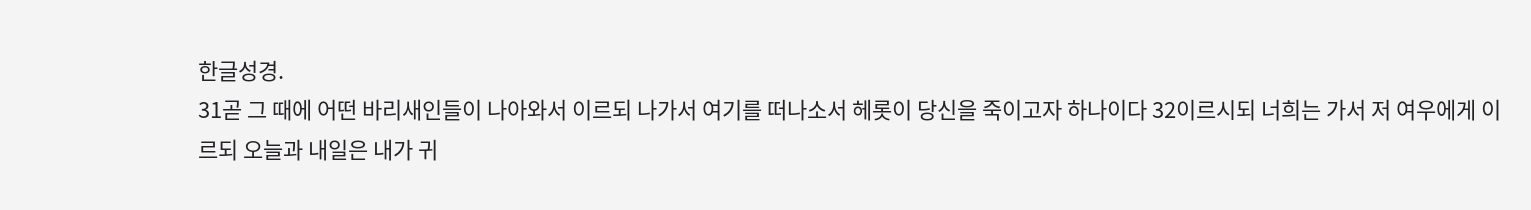한글성경.
31곧 그 때에 어떤 바리새인들이 나아와서 이르되 나가서 여기를 떠나소서 헤롯이 당신을 죽이고자 하나이다 32이르시되 너희는 가서 저 여우에게 이르되 오늘과 내일은 내가 귀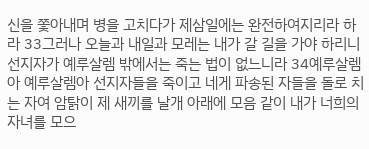신을 쫓아내며 병을 고치다가 제삼일에는 완전하여지리라 하라 33그러나 오늘과 내일과 모레는 내가 갈 길을 가야 하리니 선지자가 예루살렘 밖에서는 죽는 법이 없느니라 34예루살렘아 예루살렘아 선지자들을 죽이고 네게 파송된 자들을 돌로 치는 자여 암탉이 제 새끼를 날개 아래에 모음 같이 내가 너희의 자녀를 모으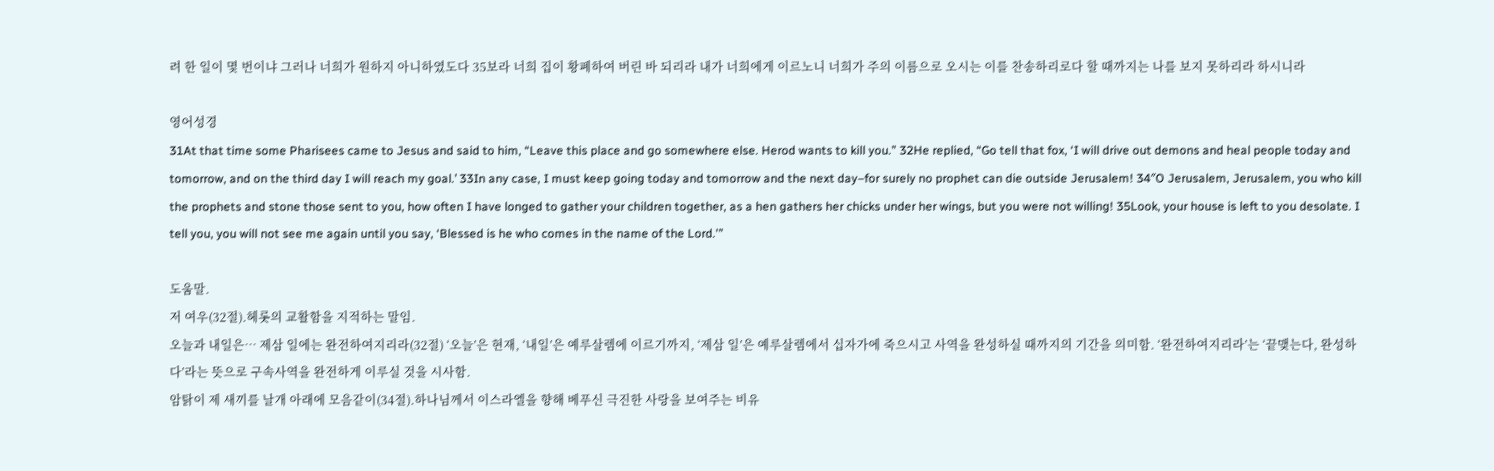려 한 일이 몇 번이냐 그러나 너희가 원하지 아니하였도다 35보라 너희 집이 황폐하여 버린 바 되리라 내가 너희에게 이르노니 너희가 주의 이름으로 오시는 이를 찬송하리로다 할 때까지는 나를 보지 못하리라 하시니라

영어성경
31At that time some Pharisees came to Jesus and said to him, “Leave this place and go somewhere else. Herod wants to kill you.” 32He replied, “Go tell that fox, ‘I will drive out demons and heal people today and tomorrow, and on the third day I will reach my goal.’ 33In any case, I must keep going today and tomorrow and the next day–for surely no prophet can die outside Jerusalem! 34″O Jerusalem, Jerusalem, you who kill the prophets and stone those sent to you, how often I have longed to gather your children together, as a hen gathers her chicks under her wings, but you were not willing! 35Look, your house is left to you desolate. I tell you, you will not see me again until you say, ‘Blessed is he who comes in the name of the Lord.'”

도움말.
저 여우(32절).헤롯의 교활함을 지적하는 말임.
오늘과 내일은… 제삼 일에는 완전하여지리라(32절) ‘오늘’은 현재, ‘내일’은 예루살렘에 이르기까지, ‘제삼 일’은 예루살렘에서 십자가에 죽으시고 사역을 완성하실 때까지의 기간을 의미함. ‘완전하여지리라’는 ‘끝맺는다, 완성하다’라는 뜻으로 구속사역을 완전하게 이루실 것을 시사함.
암탉이 제 새끼를 날개 아래에 모음같이(34절).하나님께서 이스라엘을 향해 베푸신 극진한 사랑을 보여주는 비유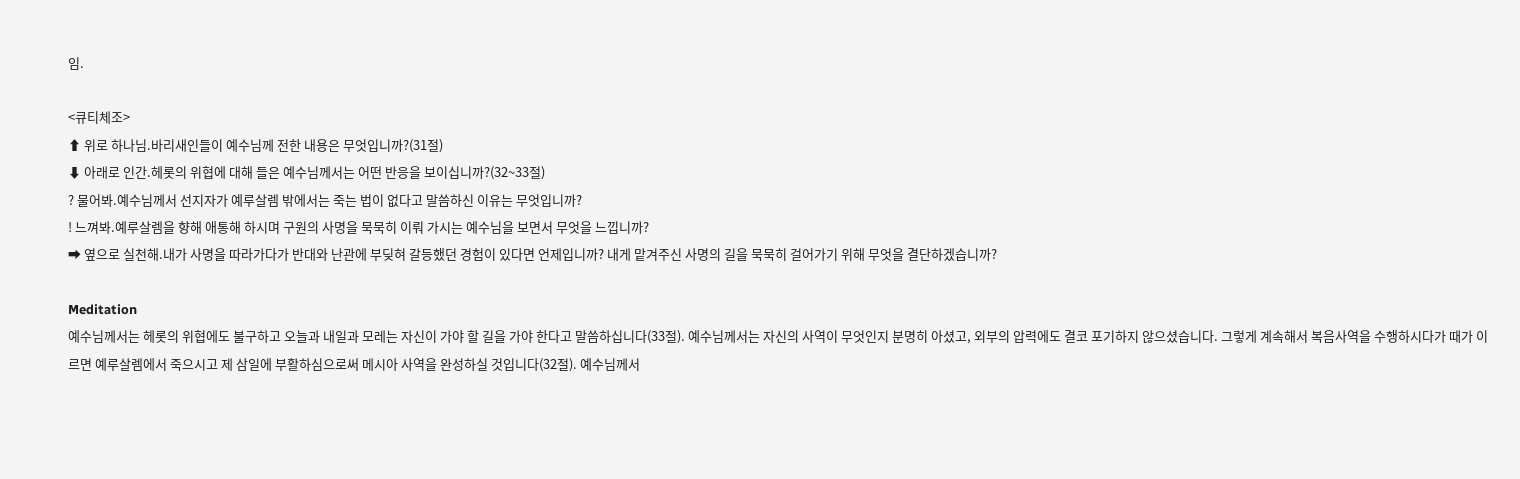임.

<큐티체조>
⬆ 위로 하나님.바리새인들이 예수님께 전한 내용은 무엇입니까?(31절)
⬇ 아래로 인간.헤롯의 위협에 대해 들은 예수님께서는 어떤 반응을 보이십니까?(32~33절)
? 물어봐.예수님께서 선지자가 예루살렘 밖에서는 죽는 법이 없다고 말씀하신 이유는 무엇입니까?
! 느껴봐.예루살렘을 향해 애통해 하시며 구원의 사명을 묵묵히 이뤄 가시는 예수님을 보면서 무엇을 느낍니까?
➡ 옆으로 실천해.내가 사명을 따라가다가 반대와 난관에 부딪혀 갈등했던 경험이 있다면 언제입니까? 내게 맡겨주신 사명의 길을 묵묵히 걸어가기 위해 무엇을 결단하겠습니까?

Meditation
예수님께서는 헤롯의 위협에도 불구하고 오늘과 내일과 모레는 자신이 가야 할 길을 가야 한다고 말씀하십니다(33절). 예수님께서는 자신의 사역이 무엇인지 분명히 아셨고, 외부의 압력에도 결코 포기하지 않으셨습니다. 그렇게 계속해서 복음사역을 수행하시다가 때가 이르면 예루살렘에서 죽으시고 제 삼일에 부활하심으로써 메시아 사역을 완성하실 것입니다(32절). 예수님께서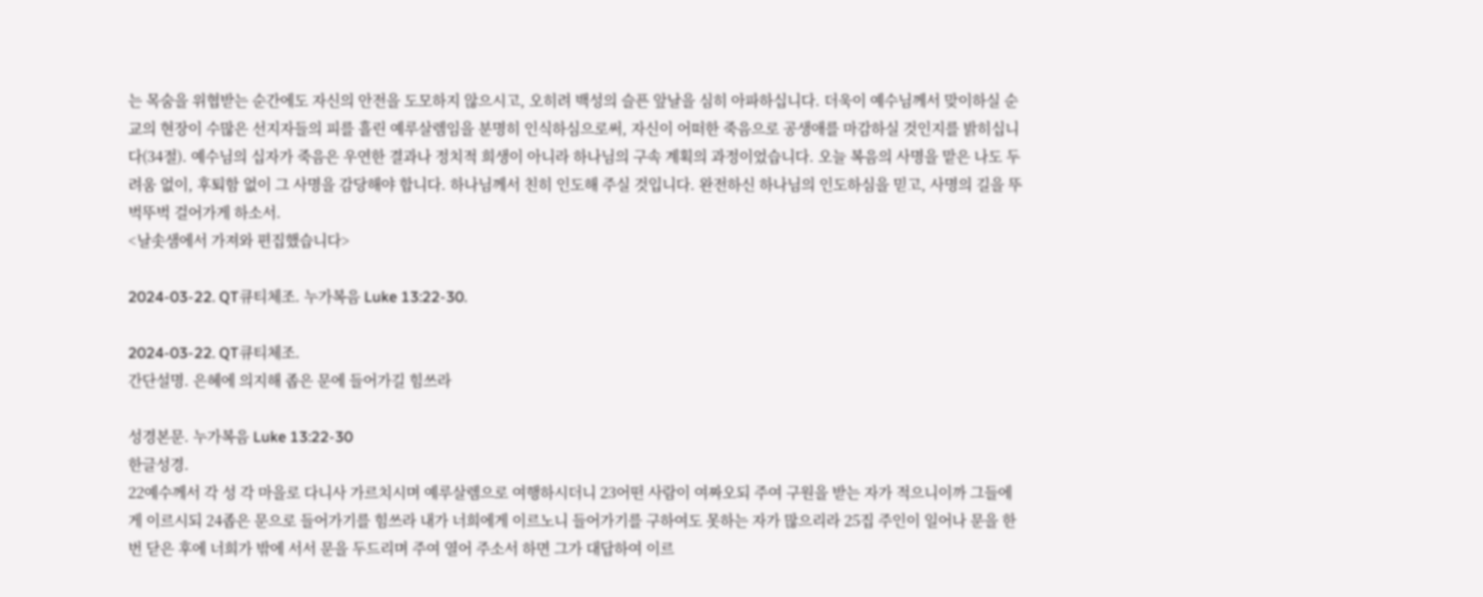는 목숨을 위협받는 순간에도 자신의 안전을 도모하지 않으시고, 오히려 백성의 슬픈 앞날을 심히 아파하십니다. 더욱이 예수님께서 맞이하실 순교의 현장이 수많은 선지자들의 피를 흘린 예루살렘임을 분명히 인식하심으로써, 자신이 어떠한 죽음으로 공생애를 마감하실 것인지를 밝히십니다(34절). 예수님의 십자가 죽음은 우연한 결과나 정치적 희생이 아니라 하나님의 구속 계획의 과정이었습니다. 오늘 복음의 사명을 맡은 나도 두려움 없이, 후퇴함 없이 그 사명을 감당해야 합니다. 하나님께서 친히 인도해 주실 것입니다. 완전하신 하나님의 인도하심을 믿고, 사명의 길을 뚜벅뚜벅 걸어가게 하소서.
<날솟샘에서 가져와 편집했습니다>

2024-03-22. QT큐티체조. 누가복음 Luke 13:22-30.

2024-03-22. QT큐티체조.
간단설명. 은혜에 의지해 좁은 문에 들어가길 힘쓰라

성경본문. 누가복음 Luke 13:22-30
한글성경.
22예수께서 각 성 각 마을로 다니사 가르치시며 예루살렘으로 여행하시더니 23어떤 사람이 여짜오되 주여 구원을 받는 자가 적으니이까 그들에게 이르시되 24좁은 문으로 들어가기를 힘쓰라 내가 너희에게 이르노니 들어가기를 구하여도 못하는 자가 많으리라 25집 주인이 일어나 문을 한 번 닫은 후에 너희가 밖에 서서 문을 두드리며 주여 열어 주소서 하면 그가 대답하여 이르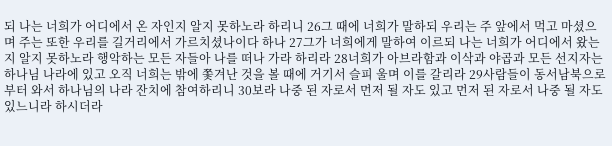되 나는 너희가 어디에서 온 자인지 알지 못하노라 하리니 26그 때에 너희가 말하되 우리는 주 앞에서 먹고 마셨으며 주는 또한 우리를 길거리에서 가르치셨나이다 하나 27그가 너희에게 말하여 이르되 나는 너희가 어디에서 왔는지 알지 못하노라 행악하는 모든 자들아 나를 떠나 가라 하리라 28너희가 아브라함과 이삭과 야곱과 모든 선지자는 하나님 나라에 있고 오직 너희는 밖에 쫓겨난 것을 볼 때에 거기서 슬피 울며 이를 갈리라 29사람들이 동서남북으로부터 와서 하나님의 나라 잔치에 참여하리니 30보라 나중 된 자로서 먼저 될 자도 있고 먼저 된 자로서 나중 될 자도 있느니라 하시더라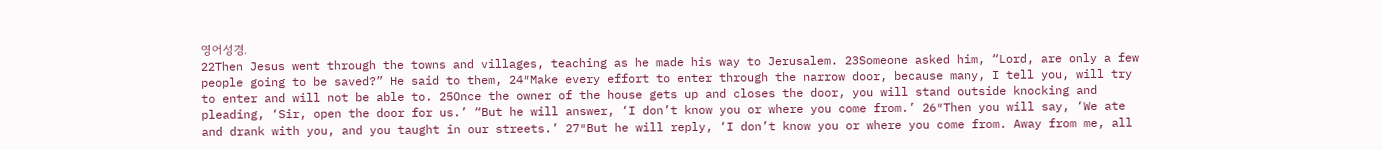영어성경.
22Then Jesus went through the towns and villages, teaching as he made his way to Jerusalem. 23Someone asked him, “Lord, are only a few people going to be saved?” He said to them, 24″Make every effort to enter through the narrow door, because many, I tell you, will try to enter and will not be able to. 25Once the owner of the house gets up and closes the door, you will stand outside knocking and pleading, ‘Sir, open the door for us.’ “But he will answer, ‘I don’t know you or where you come from.’ 26″Then you will say, ‘We ate and drank with you, and you taught in our streets.’ 27″But he will reply, ‘I don’t know you or where you come from. Away from me, all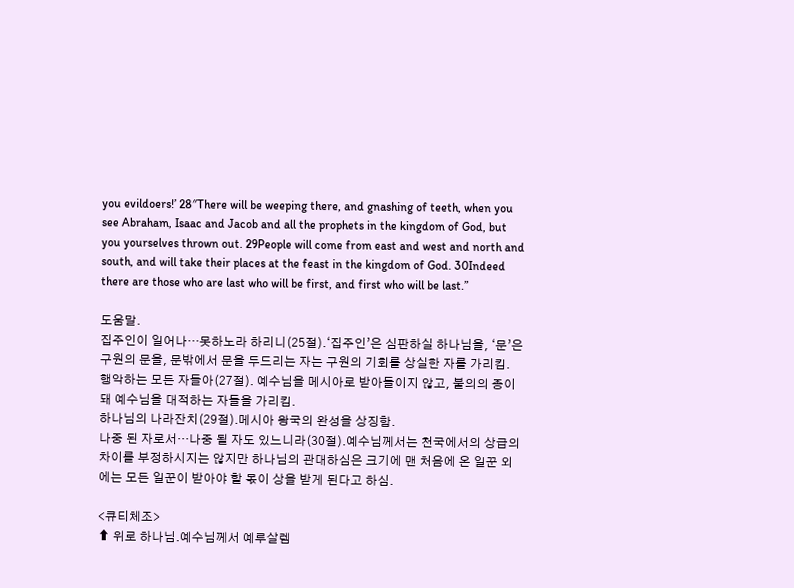you evildoers!’ 28″There will be weeping there, and gnashing of teeth, when you see Abraham, Isaac and Jacob and all the prophets in the kingdom of God, but you yourselves thrown out. 29People will come from east and west and north and south, and will take their places at the feast in the kingdom of God. 30Indeed there are those who are last who will be first, and first who will be last.”

도움말.
집주인이 일어나…못하노라 하리니(25절).‘집주인’은 심판하실 하나님을, ‘문’은 구원의 문을, 문밖에서 문을 두드리는 자는 구원의 기회를 상실한 자를 가리킴.
행악하는 모든 자들아(27절). 예수님을 메시아로 받아들이지 않고, 불의의 종이 돼 예수님을 대적하는 자들을 가리킴.
하나님의 나라잔치(29절).메시아 왕국의 완성을 상징함.
나중 된 자로서…나중 될 자도 있느니라(30절).예수님께서는 천국에서의 상급의 차이를 부정하시지는 않지만 하나님의 관대하심은 크기에 맨 처음에 온 일꾼 외에는 모든 일꾼이 받아야 할 몫이 상을 받게 된다고 하심.

<큐티체조>
⬆ 위로 하나님.예수님께서 예루살렘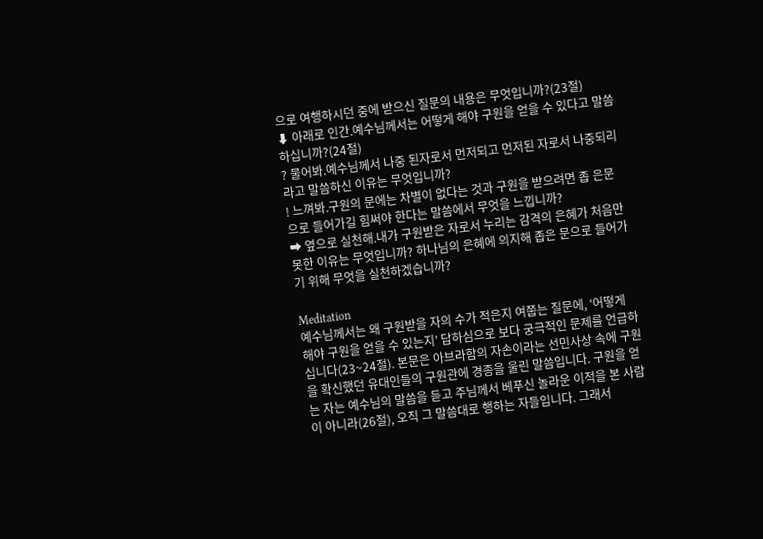으로 여행하시던 중에 받으신 질문의 내용은 무엇입니까?(23절)
⬇ 아래로 인간.예수님께서는 어떻게 해야 구원을 얻을 수 있다고 말씀하십니까?(24절)
? 물어봐.예수님께서 나중 된자로서 먼저되고 먼저된 자로서 나중되리라고 말씀하신 이유는 무엇입니까?
! 느껴봐.구원의 문에는 차별이 없다는 것과 구원을 받으려면 좁 은문으로 들어가길 힘써야 한다는 말씀에서 무엇을 느낍니까?
➡ 옆으로 실천해.내가 구원받은 자로서 누리는 감격의 은혜가 처음만 못한 이유는 무엇입니까? 하나님의 은혜에 의지해 좁은 문으로 들어가기 위해 무엇을 실천하겠습니까?

Meditation
예수님께서는 왜 구원받을 자의 수가 적은지 여쭙는 질문에, ‘어떻게 해야 구원을 얻을 수 있는지’ 답하심으로 보다 궁극적인 문제를 언급하십니다(23~24절). 본문은 아브라함의 자손이라는 선민사상 속에 구원을 확신했던 유대인들의 구원관에 경종을 울린 말씀입니다. 구원을 얻는 자는 예수님의 말씀을 듣고 주님께서 베푸신 놀라운 이적을 본 사람이 아니라(26절), 오직 그 말씀대로 행하는 자들입니다. 그래서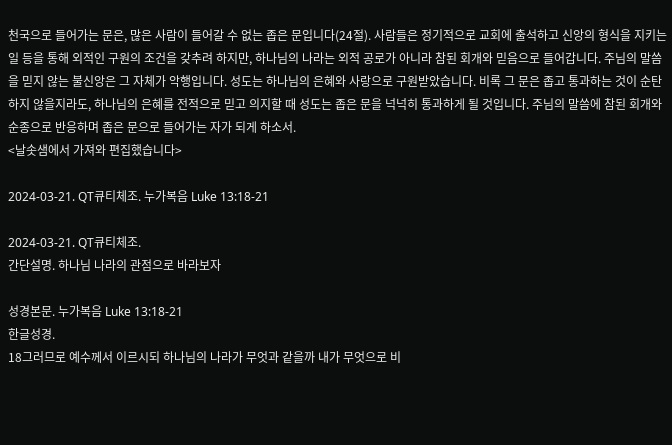천국으로 들어가는 문은, 많은 사람이 들어갈 수 없는 좁은 문입니다(24절). 사람들은 정기적으로 교회에 출석하고 신앙의 형식을 지키는 일 등을 통해 외적인 구원의 조건을 갖추려 하지만, 하나님의 나라는 외적 공로가 아니라 참된 회개와 믿음으로 들어갑니다. 주님의 말씀을 믿지 않는 불신앙은 그 자체가 악행입니다. 성도는 하나님의 은혜와 사랑으로 구원받았습니다. 비록 그 문은 좁고 통과하는 것이 순탄하지 않을지라도, 하나님의 은혜를 전적으로 믿고 의지할 때 성도는 좁은 문을 넉넉히 통과하게 될 것입니다. 주님의 말씀에 참된 회개와 순종으로 반응하며 좁은 문으로 들어가는 자가 되게 하소서.
<날솟샘에서 가져와 편집했습니다>

2024-03-21. QT큐티체조. 누가복음 Luke 13:18-21

2024-03-21. QT큐티체조.
간단설명. 하나님 나라의 관점으로 바라보자

성경본문. 누가복음 Luke 13:18-21
한글성경.
18그러므로 예수께서 이르시되 하나님의 나라가 무엇과 같을까 내가 무엇으로 비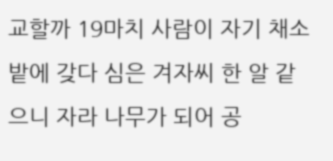교할까 19마치 사람이 자기 채소밭에 갖다 심은 겨자씨 한 알 같으니 자라 나무가 되어 공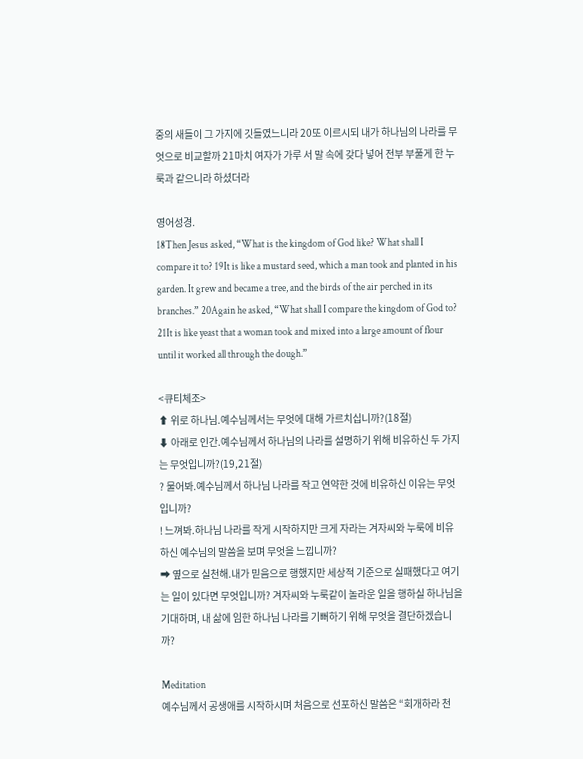중의 새들이 그 가지에 깃들였느니라 20또 이르시되 내가 하나님의 나라를 무엇으로 비교할까 21마치 여자가 가루 서 말 속에 갖다 넣어 전부 부풀게 한 누룩과 같으니라 하셨더라

영어성경.
18Then Jesus asked, “What is the kingdom of God like? What shall I compare it to? 19It is like a mustard seed, which a man took and planted in his garden. It grew and became a tree, and the birds of the air perched in its branches.” 20Again he asked, “What shall I compare the kingdom of God to? 21It is like yeast that a woman took and mixed into a large amount of flour until it worked all through the dough.”

<큐티체조>
⬆ 위로 하나님.예수님께서는 무엇에 대해 가르치십니까?(18절)
⬇ 아래로 인간.예수님께서 하나님의 나라를 설명하기 위해 비유하신 두 가지는 무엇입니까?(19,21절)
? 물어봐.예수님께서 하나님 나라를 작고 연약한 것에 비유하신 이유는 무엇입니까?
! 느껴봐.하나님 나라를 작게 시작하지만 크게 자라는 겨자씨와 누룩에 비유하신 예수님의 말씀을 보며 무엇을 느낍니까?
➡ 옆으로 실천해.내가 믿음으로 행했지만 세상적 기준으로 실패했다고 여기는 일이 있다면 무엇입니까? 겨자씨와 누룩같이 놀라운 일을 행하실 하나님을 기대하며, 내 삶에 임한 하나님 나라를 기뻐하기 위해 무엇을 결단하겠습니까?

Meditation
예수님께서 공생애를 시작하시며 처음으로 선포하신 말씀은 “회개하라 천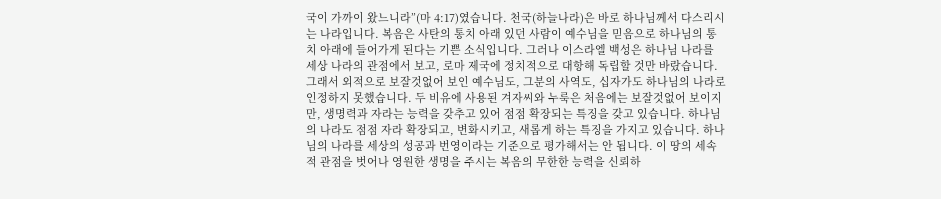국이 가까이 왔느니라”(마 4:17)였습니다. 천국(하늘나라)은 바로 하나님께서 다스리시는 나라입니다. 복음은 사탄의 통치 아래 있던 사람이 예수님을 믿음으로 하나님의 통치 아래에 들어가게 된다는 기쁜 소식입니다. 그러나 이스라엘 백성은 하나님 나라를 세상 나라의 관점에서 보고, 로마 제국에 정치적으로 대항해 독립할 것만 바랐습니다. 그래서 외적으로 보잘것없어 보인 예수님도, 그분의 사역도, 십자가도 하나님의 나라로 인정하지 못했습니다. 두 비유에 사용된 겨자씨와 누룩은 처음에는 보잘것없어 보이지만, 생명력과 자라는 능력을 갖추고 있어 점점 확장되는 특징을 갖고 있습니다. 하나님의 나라도 점점 자라 확장되고, 변화시키고, 새롭게 하는 특징을 가지고 있습니다. 하나님의 나라를 세상의 성공과 번영이라는 기준으로 평가해서는 안 됩니다. 이 땅의 세속적 관점을 벗어나 영원한 생명을 주시는 복음의 무한한 능력을 신뢰하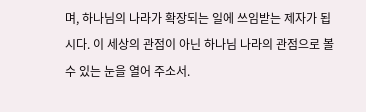며, 하나님의 나라가 확장되는 일에 쓰임받는 제자가 됩시다. 이 세상의 관점이 아닌 하나님 나라의 관점으로 볼 수 있는 눈을 열어 주소서.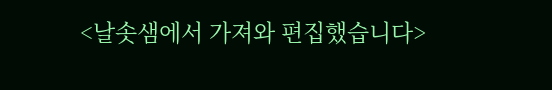<날솟샘에서 가져와 편집했습니다>